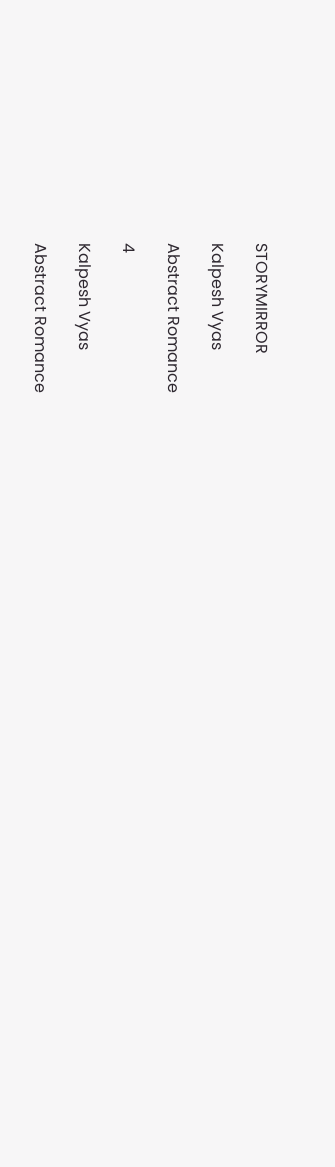STORYMIRROR

Kalpesh Vyas

Abstract Romance

4

Kalpesh Vyas

Abstract Romance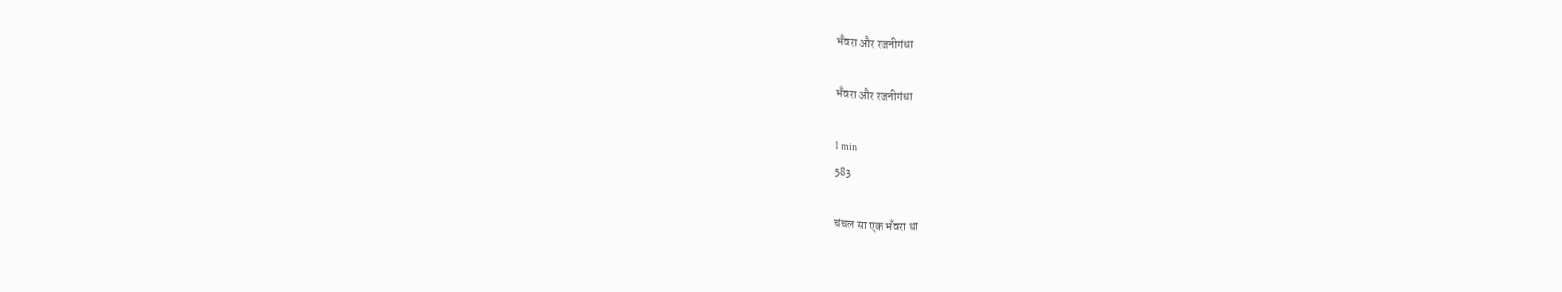भँवरा और रजनीगंधा

भँवरा और रजनीगंधा

1 min
583

चंचल सा एक भँवरा था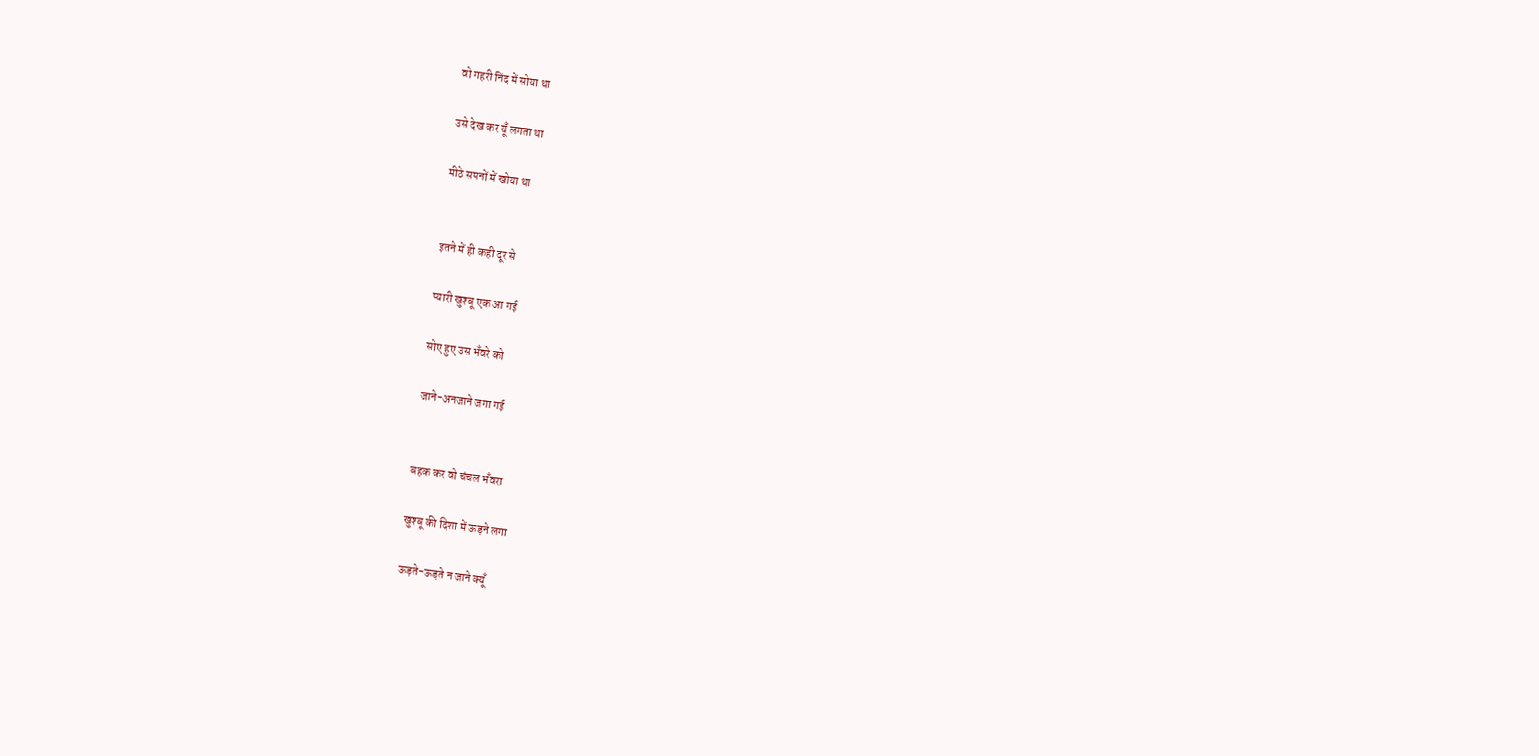वो गहरी निंद में सोया था

उसे देख कर यूँ लगता था

मीठे सपनों में खोया था


इतने में ही कही दूर से

प्यारी खुश्बू एक आ गई

सोए हुए उस भँवरे को

जाने-अनजाने जगा गई


बहक कर वो चंचल भँवरा

खुश्बू की दिशा में ऊड़ने लगा

ऊड़ते-ऊड़ते न जाने क्यूँ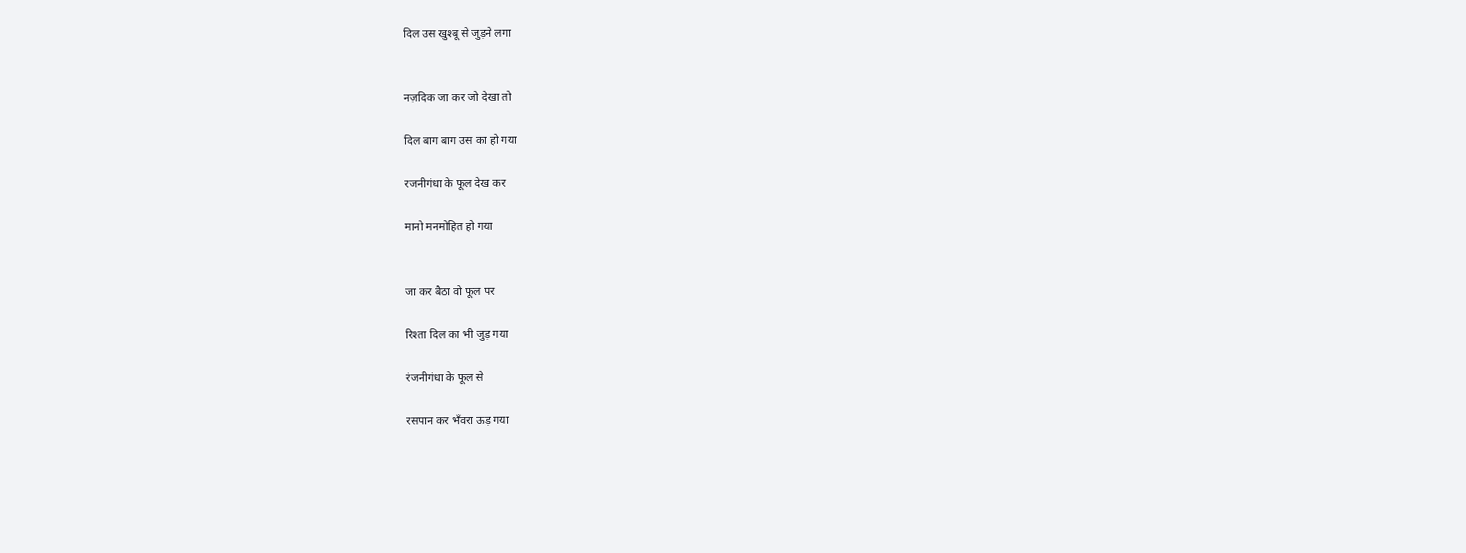दिल उस खुश्बू से जुड़ने लगा


नज़दिक जा कर जो देखा तो

दिल बाग बाग उस का हो गया

रजनीगंधा के फूल देख कर

मानो मनमोहित हो गया


जा कर बैठा वो फूल पर

रिश्ता दिल का भी जुड़ गया

रंजनीगंधा के फूल से

रसपान कर भँवरा ऊड़ गया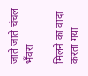जाते जाते चंचल भँवरा

मिलने का वादा करता गया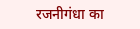रजनीगंधा का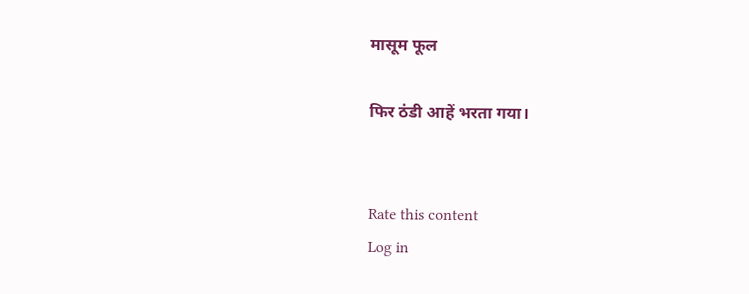मासूम फूल

फिर ठंडी आहें भरता गया।


Rate this content
Log in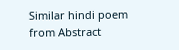Similar hindi poem from Abstract